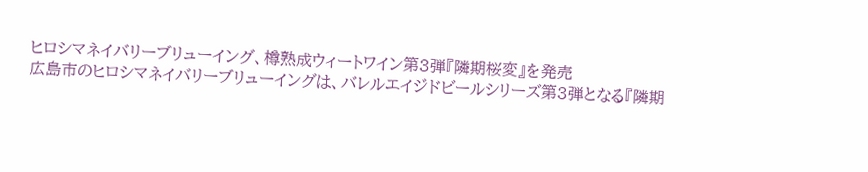ヒロシマネイバリーブリューイング、樽熟成ウィートワイン第3弾『隣期桜変』を発売
広島市のヒロシマネイバリーブリューイングは、バレルエイジドビールシリーズ第3弾となる『隣期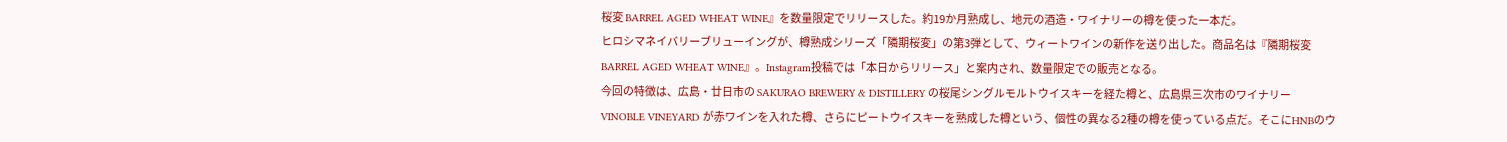桜変 BARREL AGED WHEAT WINE』を数量限定でリリースした。約19か月熟成し、地元の酒造・ワイナリーの樽を使った一本だ。
ヒロシマネイバリーブリューイングが、樽熟成シリーズ「隣期桜変」の第3弾として、ウィートワインの新作を送り出した。商品名は『隣期桜変 BARREL AGED WHEAT WINE』。Instagram投稿では「本日からリリース」と案内され、数量限定での販売となる。
今回の特徴は、広島・廿日市の SAKURAO BREWERY & DISTILLERY の桜尾シングルモルトウイスキーを経た樽と、広島県三次市のワイナリー VINOBLE VINEYARD が赤ワインを入れた樽、さらにピートウイスキーを熟成した樽という、個性の異なる2種の樽を使っている点だ。そこにHNBのウ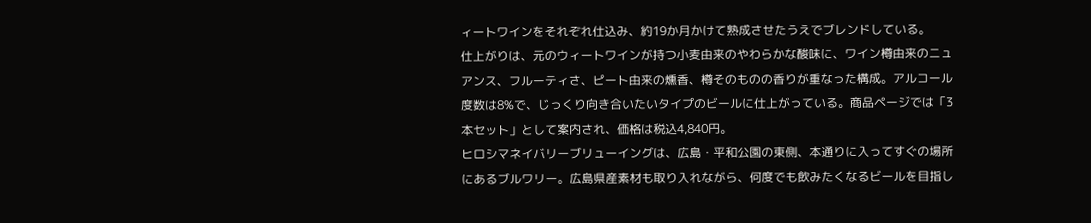ィートワインをそれぞれ仕込み、約19か月かけて熟成させたうえでブレンドしている。
仕上がりは、元のウィートワインが持つ小麦由来のやわらかな酸味に、ワイン樽由来のニュアンス、フルーティさ、ピート由来の燻香、樽そのものの香りが重なった構成。アルコール度数は8%で、じっくり向き合いたいタイプのビールに仕上がっている。商品ページでは「3本セット」として案内され、価格は税込4,840円。
ヒロシマネイバリーブリューイングは、広島・平和公園の東側、本通りに入ってすぐの場所にあるブルワリー。広島県産素材も取り入れながら、何度でも飲みたくなるビールを目指し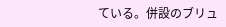ている。併設のブリュ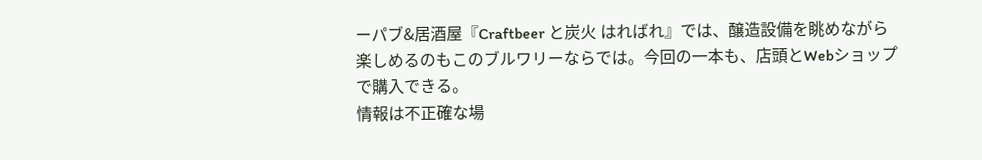ーパブ&居酒屋『Craftbeer と炭火 はればれ』では、醸造設備を眺めながら楽しめるのもこのブルワリーならでは。今回の一本も、店頭とWebショップで購入できる。
情報は不正確な場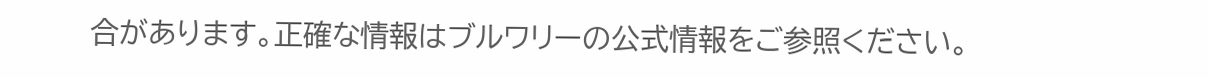合があります。正確な情報はブルワリーの公式情報をご参照ください。